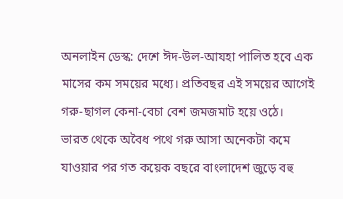অনলাইন ডেস্ক: দেশে ঈদ-উল-আযহা পালিত হবে এক মাসের কম সময়ের মধ্যে। প্রতিবছর এই সময়ের আগেই গরু-ছাগল কেনা-বেচা বেশ জমজমাট হয়ে ওঠে।
ভারত থেকে অবৈধ পথে গরু আসা অনেকটা কমে যাওয়ার পর গত কয়েক বছরে বাংলাদেশ জুড়ে বহু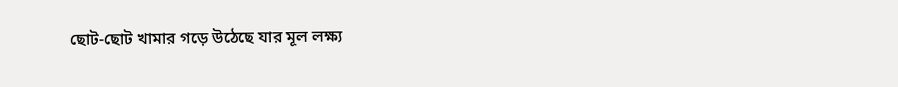ছোট-ছোট খামার গড়ে উঠেছে যার মূল লক্ষ্য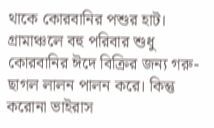থাকে কোরবানির পশুর হাট।
গ্রামাঞ্চলে বহু পরিবার শুধু কোরবানির ঈদে বিক্রির জন্য গরু-ছাগল লালন পালন করে। কিন্তু করোনা ভাইরাস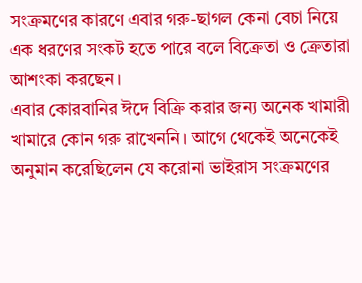সংক্রমণের কারণে এবার গরু-ছাগল কেনা বেচা নিয়ে এক ধরণের সংকট হতে পারে বলে বিক্রেতা ও ক্রেতারা আশংকা করছেন।
এবার কোরবানির ঈদে বিক্রি করার জন্য অনেক খামারী খামারে কোন গরু রাখেননি। আগে থেকেই অনেকেই অনুমান করেছিলেন যে করোনা ভাইরাস সংক্রমণের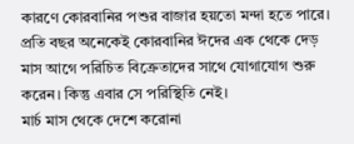কারণে কোরবানির পশুর বাজার হয়তো মন্দা হতে পারে। প্রতি বছর অনেকেই কোরবানির ঈদের এক থেকে দেড় মাস আগে পরিচিত বিক্রেতাদের সাথে যোগাযোগ শুরু করেন। কিন্তু এবার সে পরিস্থিতি নেই।
মার্চ মাস থেকে দেশে করোনা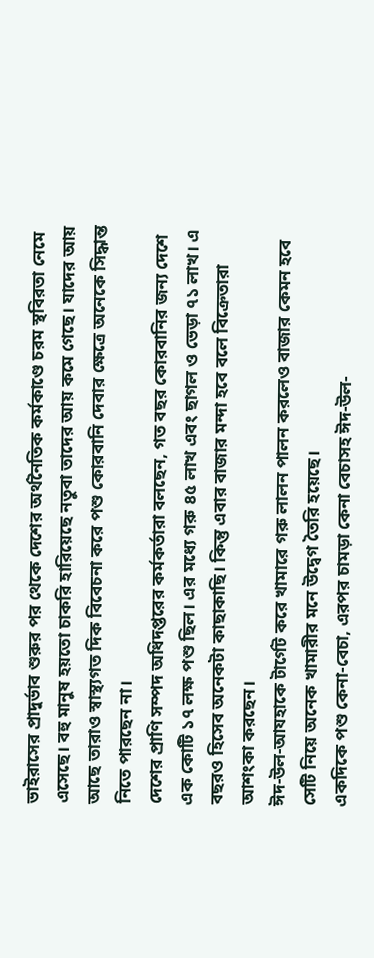ভাইরাসের প্রাদুর্ভাব শুরুর পর থেকে দেশের অর্থনৈতিক কর্মকাণ্ডে চরম স্থবিরতা নেমে এসেছে। বহু মানুষ হয়তো চাকরি হারিয়েছে নতুবা তাদের আয় কমে গেছে। যাদের আয় আছে তারাও স্বাস্থ্যগত দিক বিবেচনা করে পশু কোরবানি দেবার ক্ষেত্রে অনেকে সিদ্ধান্ত নিতে পারছেন না।
দেশের প্রাণি সম্পদ অধিদপ্তরের কর্মকর্তারা বলছেন, গত বছর কোরবানির জন্য দেশে এক কোটি ১৭ লক্ষ পশু ছিল। এর মধ্যে গরু ৪৫ লাখ এবং ছাগল ও ভেড়া ৭১ লাখ। এ বছরও হিসেব অনেকটা কাছাকাছি। কিন্তু এবার বাজার মন্দা হবে বলে বিক্রেতারা আশংকা করছেন।
ঈদ-উল-আযহাকে টার্গেট করে খামারে গরু লালন পালন করলেও বাজার কেমন হবে সেটি নিয়ে অনেক খামারীর মনে উদ্বেগ তৈরি হয়েছে।
একদিকে পশু কেনা-বেচা, এরপর চামড়া কেনা বেচাসহ ঈদ-উল-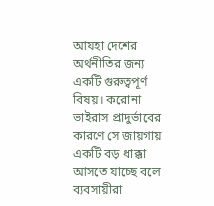আযহা দেশের অর্থনীতির জন্য একটি গুরুত্বপূর্ণ বিষয়। করোনা ভাইরাস প্রাদুর্ভাবের কারণে সে জায়গায় একটি বড় ধাক্কা আসতে যাচ্ছে বলে ব্যবসায়ীরা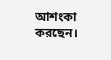আশংকা করছেন।